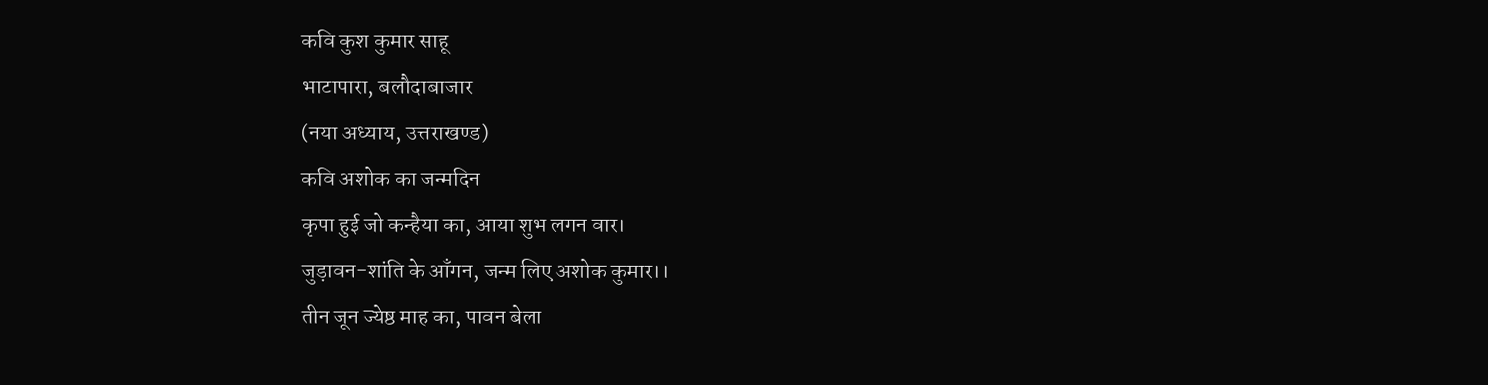कवि कुश कुमार साहू
भाटापारा, बलौदाबाजार
(नया अध्याय, उत्तराखण्ड)
कवि अशोक का जन्मदिन
कृपा हुई जो कन्हैया का, आया शुभ लगन वार।
जुड़ावन-शांति के आँगन, जन्म लिए अशोक कुमार।।
तीन जून ज्येष्ठ माह का, पावन बेला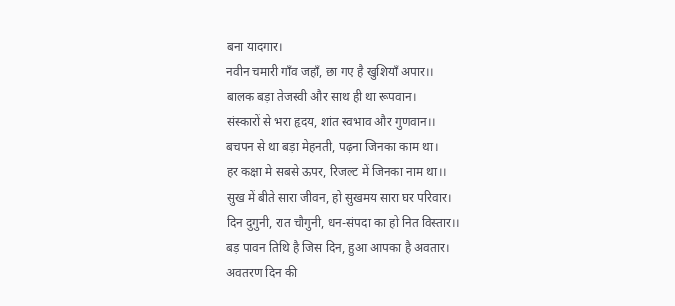बना यादगार।
नवीन चमारी गाँव जहाँ, छा गए है खुशियाँ अपार।।
बालक बड़ा तेजस्वी और साथ ही था रूपवान।
संस्कारों से भरा हृदय, शांत स्वभाव और गुणवान।।
बचपन से था बड़ा मेहनती, पढ़ना जिनका काम था।
हर कक्षा मे सबसे ऊपर, रिजल्ट में जिनका नाम था।।
सुख में बीते सारा जीवन, हो सुखमय सारा घर परिवार।
दिन दुगुनी, रात चौगुनी, धन-संपदा का हो नित विस्तार।।
बड़ पावन तिथि है जिस दिन, हुआ आपका है अवतार।
अवतरण दिन की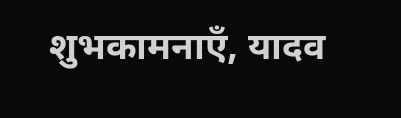शुभकामनाएँ, यादव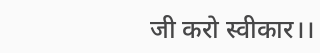जी करो स्वीकार।।